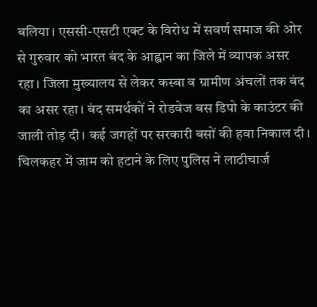बलिया। एससी-एसटी एक्ट के विरोध में सवर्ण समाज की ओर से गुरुवार को भारत बंद के आह्वान का जिले में व्यापक असर रहा। जिला मुख्यालय से लेकर कस्बा व ग्रामीण अंचलों तक बंद का असर रहा। बंद समर्थकों ने रोडवेज बस डिपो के काउंटर की जाली तोड़ दी। कई जगहों पर सरकारी बसों की हवा निकाल दी। चिलकहर में जाम को हटाने के लिए पुलिस ने लाठीचार्ज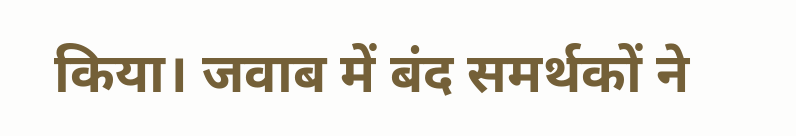किया। जवाब में बंद समर्थकों ने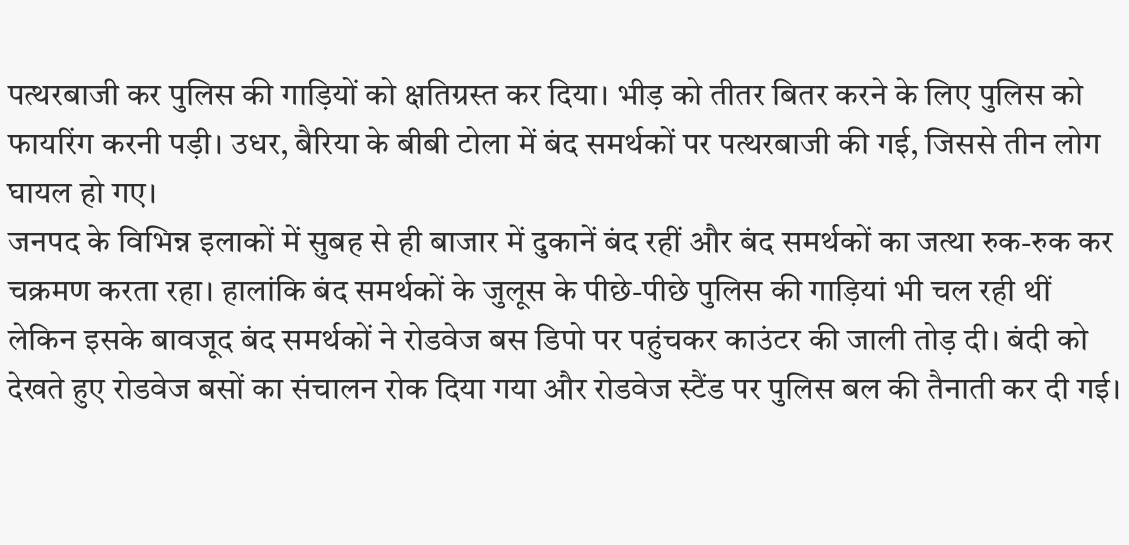पत्थरबाजी कर पुलिस की गाड़ियों को क्षतिग्रस्त कर दिया। भीड़ को तीतर बितर करने के लिए पुलिस को फायरिंग करनी पड़ी। उधर, बैरिया के बीबी टोला में बंद समर्थकों पर पत्थरबाजी की गई, जिससे तीन लोग घायल हो गए।
जनपद के विभिन्न इलाकों में सुबह से ही बाजार में दुकानें बंद रहीं और बंद समर्थकों का जत्था रुक-रुक कर चक्रमण करता रहा। हालांकि बंद समर्थकों के जुलूस के पीछे-पीछे पुलिस की गाड़ियां भी चल रही थीं लेकिन इसके बावजूद बंद समर्थकों ने रोडवेज बस डिपो पर पहुंचकर काउंटर की जाली तोड़ दी। बंदी को देखते हुए रोडवेज बसों का संचालन रोक दिया गया और रोडवेज स्टैंड पर पुलिस बल की तैनाती कर दी गई।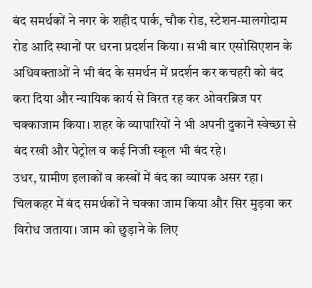बंद समर्थकों ने नगर के शहीद पार्क, चौक रोड, स्टेशन-मालगोदाम रोड आदि स्थानों पर धरना प्रदर्शन किया। सभी बार एसोसिएशन के अधिवक्ताओं ने भी बंद के समर्थन में प्रदर्शन कर कचहरी को बंद करा दिया और न्यायिक कार्य से विरत रह कर ओवरब्रिज पर चक्काजाम किया। शहर के व्यापारियों ने भी अपनी दुकानें स्वेच्छा से बंद रखी और पेट्रोल व कई निजी स्कूल भी बंद रहे।
उधर, ग्रामीण इलाकों व कस्बों में बंद का व्यापक असर रहा। चिलकहर में बंद समर्थकों ने चक्का जाम किया और सिर मुड़वा कर विरोध जताया। जाम को छुड़ाने के लिए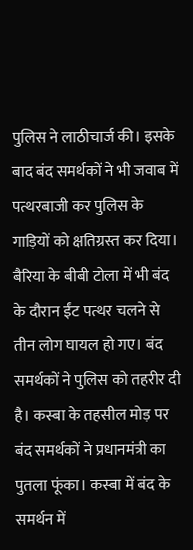पुलिस ने लाठीचार्ज की। इसके बाद बंद समर्थकों ने भी जवाब में पत्थरबाजी कर पुलिस के गाड़ियों को क्षतिग्रस्त कर दिया। बैरिया के बीबी टोला में भी बंद के दौरान ईंट पत्थर चलने से तीन लोग घायल हो गए। बंद समर्थकों ने पुलिस को तहरीर दी है। कस्बा के तहसील मोड़ पर बंद समर्थकों ने प्रधानमंत्री का पुतला फूंका। कस्बा में बंद के समर्थन में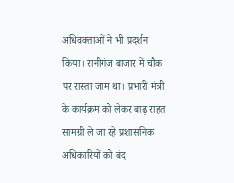अधिवक्ताओं ने भी प्रदर्शन किया। रानीगंज बाजार में चौक पर रास्ता जाम था। प्रभारी मंत्री के कार्यक्रम को लेकर बाढ़ राहत सामग्री ले जा रहे प्रशासनिक अधिकारियों को बंद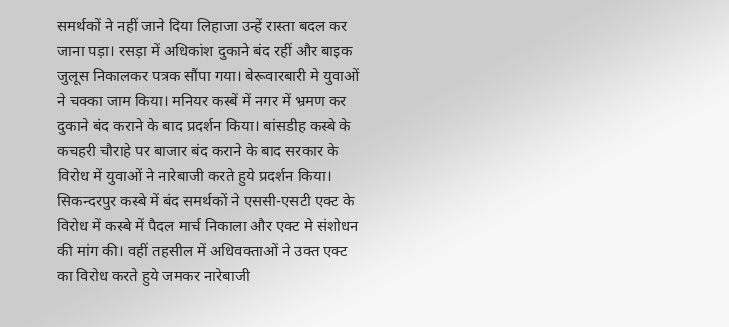समर्थकों ने नहीं जाने दिया लिहाजा उन्हें रास्ता बदल कर जाना पड़ा। रसड़ा में अधिकांश दुकाने बंद रहीं और बाइक जुलूस निकालकर पत्रक सौंपा गया। बेरूवारबारी मे युवाओं ने चक्का जाम किया। मनियर कस्बें में नगर में भ्रमण कर दुकाने बंद कराने के बाद प्रदर्शन किया। बांसडीह कस्बे के कचहरी चौराहे पर बाजार बंद कराने के बाद सरकार के विरोध में युवाओं ने नारेबाजी करते हुये प्रदर्शन किया। सिकन्दरपुर कस्बे में बंद समर्थकों ने एससी-एसटी एक्ट के विरोध में कस्बे में पैदल मार्च निकाला और एक्ट मे संशोधन की मांग की। वहीं तहसील में अधिवक्ताओं ने उक्त एक्ट का विरोध करते हुये जमकर नारेबाजी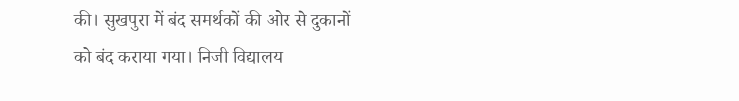की। सुखपुरा में बंद समर्थकों की ओर से दुकानों को बंद कराया गया। निजी विद्यालय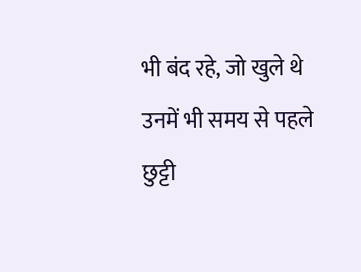भी बंद रहे, जो खुले थे उनमें भी समय से पहले छुट्टी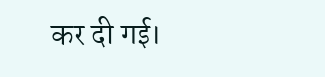कर दी गई।